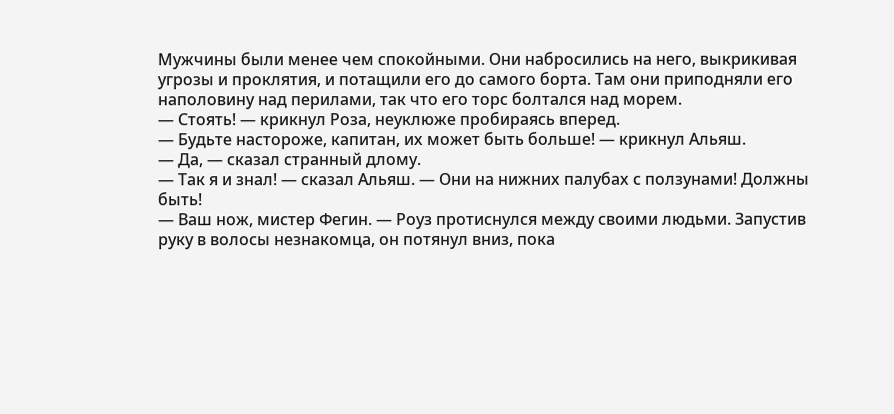Мужчины были менее чем спокойными. Они набросились на него, выкрикивая угрозы и проклятия, и потащили его до самого борта. Там они приподняли его наполовину над перилами, так что его торс болтался над морем.
— Стоять! — крикнул Роза, неуклюже пробираясь вперед.
— Будьте настороже, капитан, их может быть больше! — крикнул Альяш.
— Да, — сказал странный длому.
— Так я и знал! — сказал Альяш. — Они на нижних палубах с ползунами! Должны быть!
— Ваш нож, мистер Фегин. — Роуз протиснулся между своими людьми. Запустив руку в волосы незнакомца, он потянул вниз, пока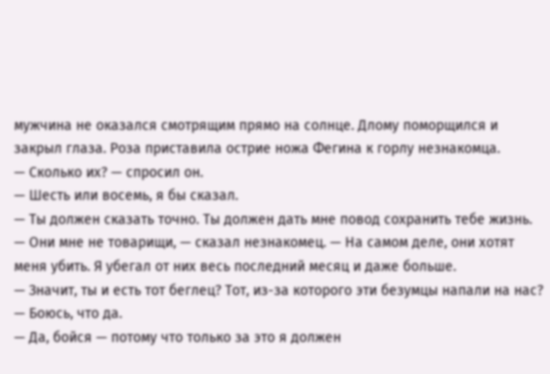мужчина не оказался смотрящим прямо на солнце. Длому поморщился и закрыл глаза. Роза приставила острие ножа Фегина к горлу незнакомца.
— Сколько их? — спросил он.
— Шесть или восемь, я бы сказал.
— Ты должен сказать точно. Ты должен дать мне повод сохранить тебе жизнь.
— Они мне не товарищи, — сказал незнакомец. — На самом деле, они хотят меня убить. Я убегал от них весь последний месяц и даже больше.
— Значит, ты и есть тот беглец? Тот, из-за которого эти безумцы напали на нас?
— Боюсь, что да.
— Да, бойся — потому что только за это я должен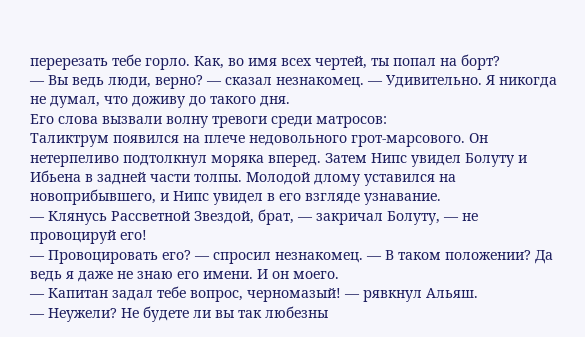перерезать тебе горло. Как, во имя всех чертей, ты попал на борт?
— Вы ведь люди, верно? — сказал незнакомец. — Удивительно. Я никогда не думал, что доживу до такого дня.
Его слова вызвали волну тревоги среди матросов:
Таликтрум появился на плече недовольного грот-марсового. Он нетерпеливо подтолкнул моряка вперед. Затем Нипс увидел Болуту и Ибьена в задней части толпы. Молодой длому уставился на новоприбывшего, и Нипс увидел в его взгляде узнавание.
— Клянусь Рассветной Звездой, брат, — закричал Болуту, — не провоцируй его!
— Провоцировать его? — спросил незнакомец. — В таком положении? Да ведь я даже не знаю его имени. И он моего.
— Капитан задал тебе вопрос, черномазый! — рявкнул Альяш.
— Неужели? Не будете ли вы так любезны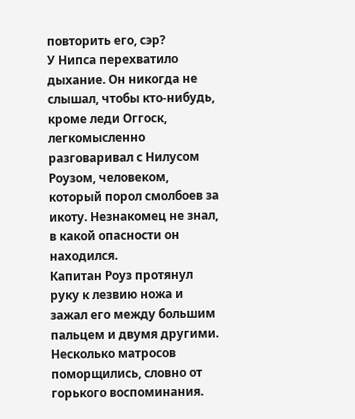повторить его, сэр?
У Нипса перехватило дыхание. Он никогда не слышал, чтобы кто-нибудь, кроме леди Оггоск, легкомысленно разговаривал с Нилусом Роузом, человеком, который порол смолбоев за икоту. Незнакомец не знал, в какой опасности он находился.
Капитан Роуз протянул руку к лезвию ножа и зажал его между большим пальцем и двумя другими. Несколько матросов поморщились, словно от горького воспоминания.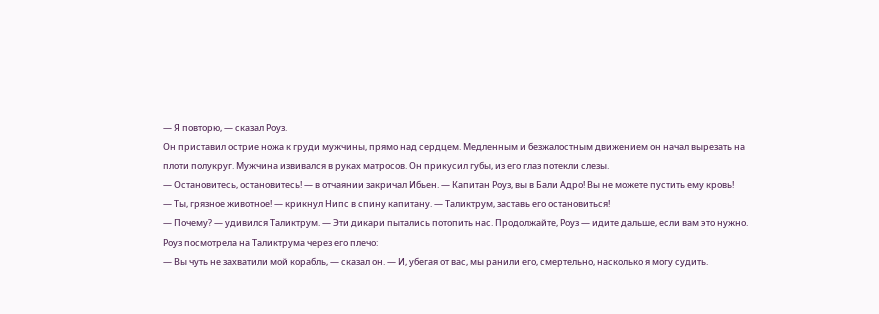— Я повторю, — сказал Роуз.
Он приставил острие ножа к груди мужчины, прямо над сердцем. Медленным и безжалостным движением он начал вырезать на плоти полукруг. Мужчина извивался в руках матросов. Он прикусил губы, из его глаз потекли слезы.
— Остановитесь, остановитесь! — в отчаянии закричал Ибьен. — Капитан Роуз, вы в Бали Адро! Вы не можете пустить ему кровь!
— Ты, грязное животное! — крикнул Нипс в спину капитану. — Таликтрум, заставь его остановиться!
— Почему? — удивился Таликтрум. — Эти дикари пытались потопить нас. Продолжайте, Роуз — идите дальше, если вам это нужно.
Роуз посмотрела на Таликтрума через его плечо:
— Вы чуть не захватили мой корабль, — сказал он. — И, убегая от вас, мы ранили его, смертельно, насколько я могу судить.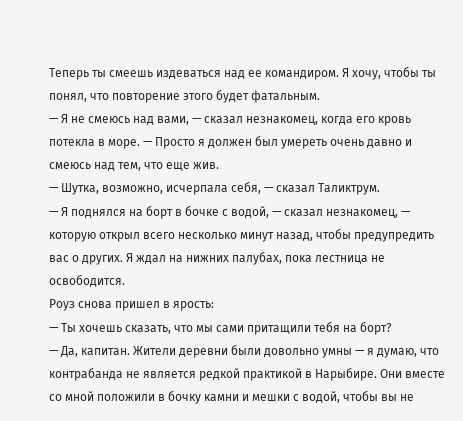Теперь ты смеешь издеваться над ее командиром. Я хочу, чтобы ты понял, что повторение этого будет фатальным.
— Я не смеюсь над вами, — сказал незнакомец, когда его кровь потекла в море. — Просто я должен был умереть очень давно и смеюсь над тем, что еще жив.
— Шутка, возможно, исчерпала себя, — сказал Таликтрум.
— Я поднялся на борт в бочке с водой, — сказал незнакомец, — которую открыл всего несколько минут назад, чтобы предупредить вас о других. Я ждал на нижних палубах, пока лестница не освободится.
Роуз снова пришел в ярость:
— Ты хочешь сказать, что мы сами притащили тебя на борт?
— Да, капитан. Жители деревни были довольно умны — я думаю, что контрабанда не является редкой практикой в Нарыбире. Они вместе со мной положили в бочку камни и мешки с водой, чтобы вы не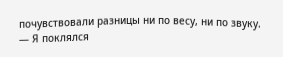почувствовали разницы ни по весу, ни по звуку.
— Я поклялся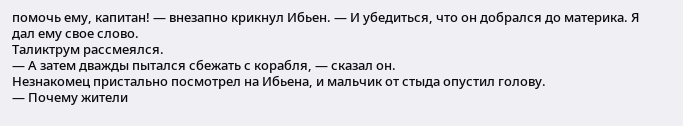помочь ему, капитан! — внезапно крикнул Ибьен. — И убедиться, что он добрался до материка. Я дал ему свое слово.
Таликтрум рассмеялся.
— А затем дважды пытался сбежать с корабля, — сказал он.
Незнакомец пристально посмотрел на Ибьена, и мальчик от стыда опустил голову.
— Почему жители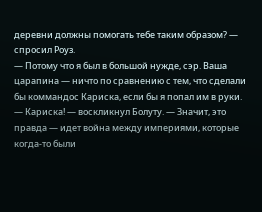деревни должны помогать тебе таким образом? — спросил Роуз.
— Потому что я был в большой нужде, сэр. Ваша царапина — ничто по сравнению с тем, что сделали бы коммандос Кариска, если бы я попал им в руки.
— Кариска! — воскликнул Болуту. — Значит, это правда — идет война между империями, которые когда-то были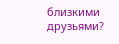близкими друзьями?